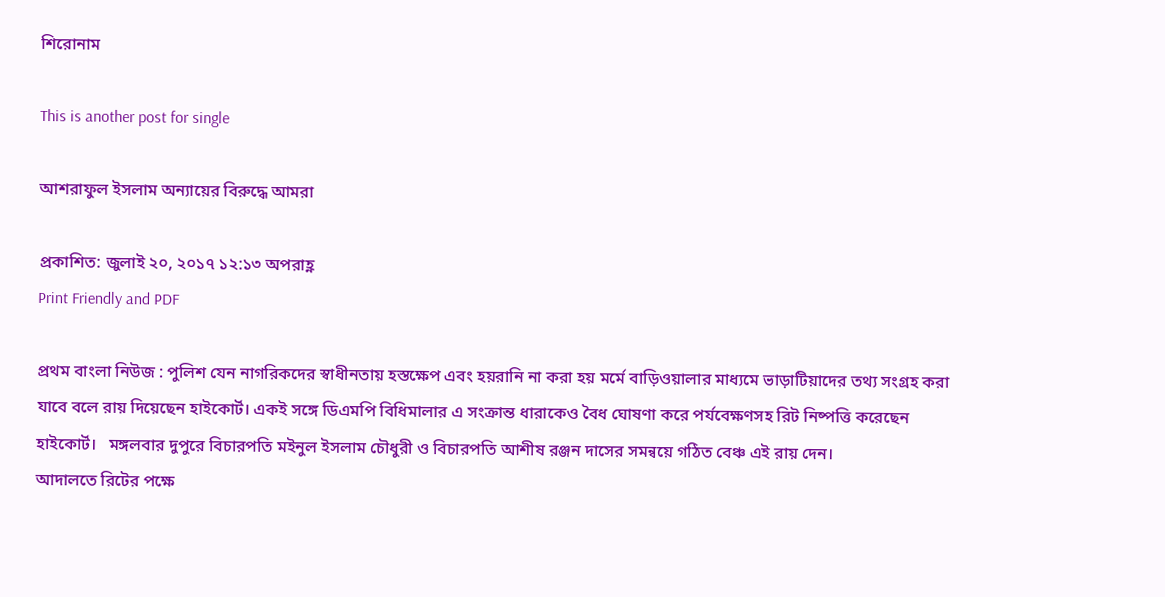শিরোনাম

This is another post for single

আশরাফুল ইসলাম অন্যায়ের বিরুদ্ধে আমরা

প্রকাশিত: জুলাই ২০, ২০১৭ ১২:১৩ অপরাহ্ণ
Print Friendly and PDF

প্রথম বাংলা নিউজ : পুলিশ যেন নাগরিকদের স্বাধীনতায় হস্তক্ষেপ এবং হয়রানি না করা হয় মর্মে বাড়িওয়ালার মাধ্যমে ভাড়াটিয়াদের তথ্য সংগ্রহ করা যাবে বলে রায় দিয়েছেন হাইকোর্ট। একই সঙ্গে ডিএমপি বিধিমালার এ সংক্রান্ত ধারাকেও বৈধ ঘোষণা করে পর্যবেক্ষণসহ রিট নিষ্পত্তি করেছেন হাইকোর্ট।   মঙ্গলবার দুপুরে বিচারপতি মইনুল ইসলাম চৌধুরী ও বিচারপতি আশীষ রঞ্জন দাসের সমন্বয়ে গঠিত বেঞ্চ এই রায় দেন।
আদালতে রিটের পক্ষে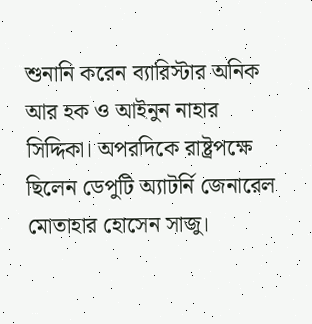শুনানি করেন ব্যারিস্টার অনিক আর হক ও আইনুন নাহার সিদ্দিকা। অপরদিকে রাষ্ট্রপক্ষে ছিলেন ডেপুটি অ্যাটর্নি জেনারেল মোতাহার হোসেন সাজু।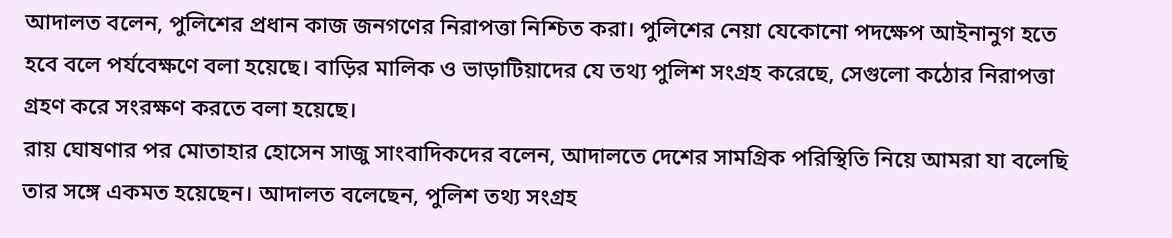আদালত বলেন, পুলিশের প্রধান কাজ জনগণের নিরাপত্তা নিশ্চিত করা। পুলিশের নেয়া যেকোনো পদক্ষেপ আইনানুগ হতে হবে বলে পর্যবেক্ষণে বলা হয়েছে। বাড়ির মালিক ও ভাড়াটিয়াদের যে তথ্য পুলিশ সংগ্রহ করেছে, সেগুলো কঠোর নিরাপত্তা গ্রহণ করে সংরক্ষণ করতে বলা হয়েছে।
রায় ঘোষণার পর মোতাহার হোসেন সাজু সাংবাদিকদের বলেন, আদালতে দেশের সামগ্রিক পরিস্থিতি নিয়ে আমরা যা বলেছি তার সঙ্গে একমত হয়েছেন। আদালত বলেছেন, পুলিশ তথ্য সংগ্রহ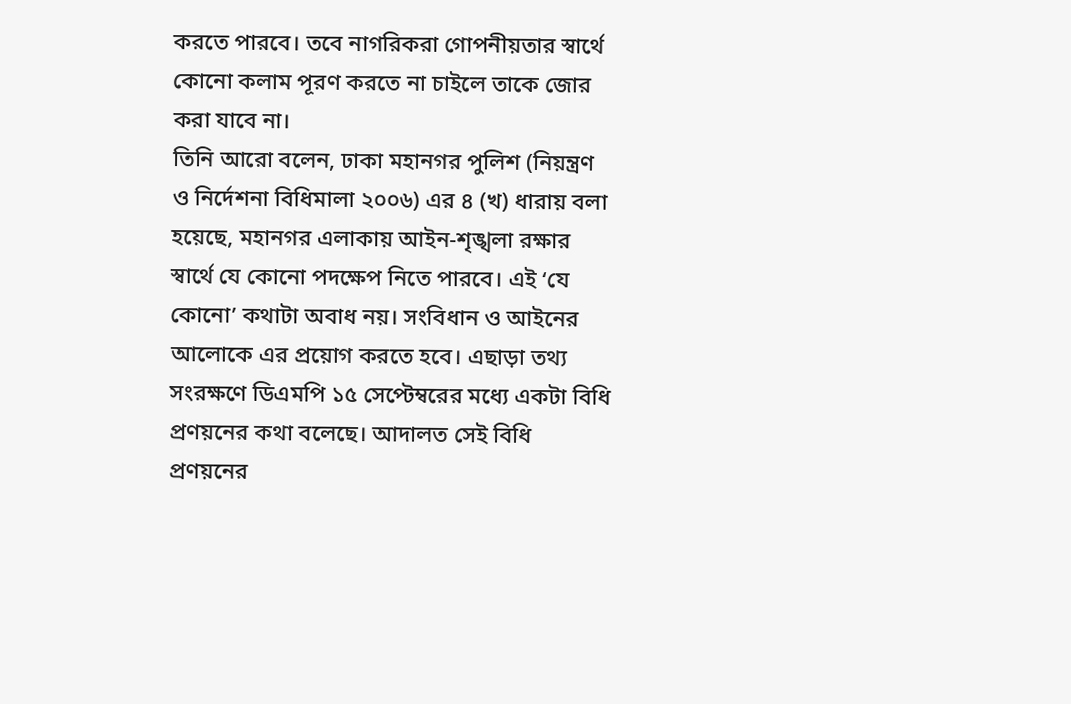করতে পারবে। তবে নাগরিকরা গোপনীয়তার স্বার্থে কোনো কলাম পূরণ করতে না চাইলে তাকে জোর করা যাবে না।
তিনি আরো বলেন, ঢাকা মহানগর পুলিশ (নিয়ন্ত্রণ ও নির্দেশনা বিধিমালা ২০০৬) এর ৪ (খ) ধারায় বলা হয়েছে, মহানগর এলাকায় আইন-শৃঙ্খলা রক্ষার স্বার্থে যে কোনো পদক্ষেপ নিতে পারবে। এই ‘যে কোনো’ কথাটা অবাধ নয়। সংবিধান ও আইনের আলোকে এর প্রয়োগ করতে হবে। এছাড়া তথ্য সংরক্ষণে ডিএমপি ১৫ সেপ্টেম্বরের মধ্যে একটা বিধি প্রণয়নের কথা বলেছে। আদালত সেই বিধি প্রণয়নের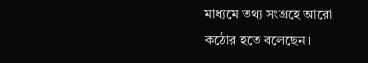মাধ্যমে তথ্য সংগ্রহে আরো কঠোর হতে বলেছেন।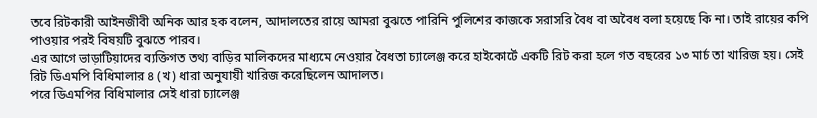তবে রিটকারী আইনজীবী অনিক আর হক বলেন, আদালতের রায়ে আমরা বুঝতে পারিনি পুলিশের কাজকে সরাসরি বৈধ বা অবৈধ বলা হয়েছে কি না। তাই রায়ের কপি পাওয়ার পরই বিষয়টি বুঝতে পারব।
এর আগে ভাড়াটিয়াদের ব্যক্তিগত তথ্য বাড়ির মালিকদের মাধ্যমে নেওয়ার বৈধতা চ্যালেঞ্জ করে হাইকোর্টে একটি রিট করা হলে গত বছরের ১৩ মার্চ তা খারিজ হয়। সেই রিট ডিএমপি বিধিমালার ৪ (খ) ধারা অনুযায়ী খারিজ করেছিলেন আদালত।
পরে ডিএমপির বিধিমালার সেই ধারা চ্যালেঞ্জ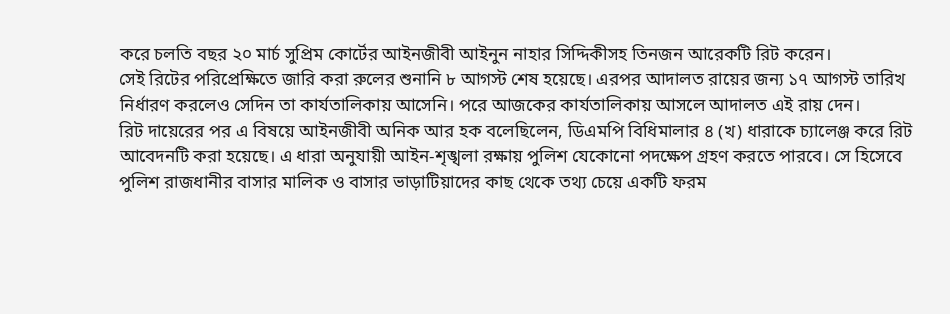করে চলতি বছর ২০ মার্চ সুপ্রিম কোর্টের আইনজীবী আইনুন নাহার সিদ্দিকীসহ তিনজন আরেকটি রিট করেন।
সেই রিটের পরিপ্রেক্ষিতে জারি করা রুলের শুনানি ৮ আগস্ট শেষ হয়েছে। এরপর আদালত রায়ের জন্য ১৭ আগস্ট তারিখ নির্ধারণ করলেও সেদিন তা কার্যতালিকায় আসেনি। পরে আজকের কার্যতালিকায় আসলে আদালত এই রায় দেন।
রিট দায়েরের পর এ বিষয়ে আইনজীবী অনিক আর হক বলেছিলেন, ডিএমপি বিধিমালার ৪ (খ) ধারাকে চ্যালেঞ্জ করে রিট আবেদনটি করা হয়েছে। এ ধারা অনুযায়ী আইন-শৃঙ্খলা রক্ষায় পুলিশ যেকোনো পদক্ষেপ গ্রহণ করতে পারবে। সে হিসেবে পুলিশ রাজধানীর বাসার মালিক ও বাসার ভাড়াটিয়াদের কাছ থেকে তথ্য চেয়ে একটি ফরম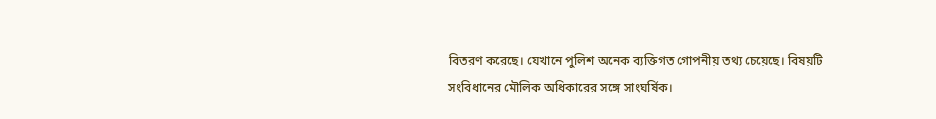বিতরণ করেছে। যেখানে পুলিশ অনেক ব্যক্তিগত গোপনীয় তথ্য চেয়েছে। বিষয়টি সংবিধানের মৌলিক অধিকারের সঙ্গে সাংঘর্ষিক।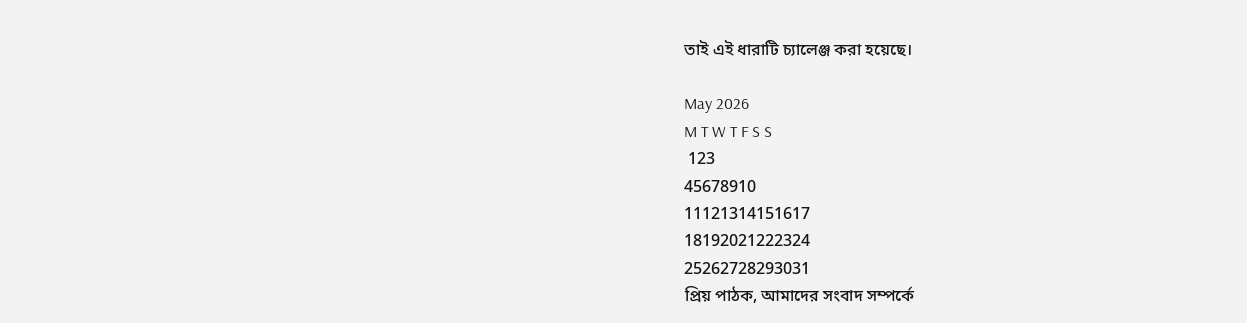তাই এই ধারাটি চ্যালেঞ্জ করা হয়েছে।

May 2026
M T W T F S S
 123
45678910
11121314151617
18192021222324
25262728293031
প্রিয় পাঠক, আমাদের সংবাদ সম্পর্কে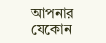আপনার যেকোন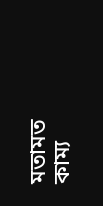মতামত কাম্য